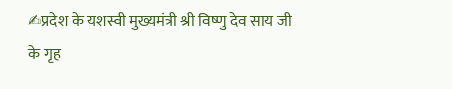✍प्रदेश के यशस्वी मुख्यमंत्री श्री विष्णु देव साय जी के गृह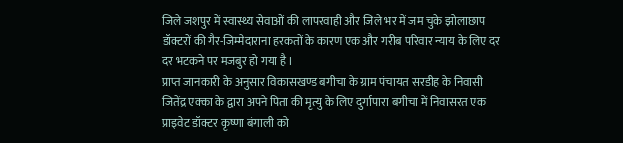जिले जशपुर में स्वास्थ्य सेवाओं की लापरवाही और जिले भर में जम चुके झोलाछाप डॉक्टरों की गैर-जिम्मेदाराना हरकतों के कारण एक और गरीब परिवार न्याय के लिए दर दर भटकने पर मजबुर हो गया है ।
प्राप्त जानकारी के अनुसार विकासखण्ड बगीचा के ग्राम पंचायत सरडीह के निवासी जितेंद्र एक्का के द्वारा अपने पिता की मृत्यु के लिए दुर्गापारा बगीचा में निवासरत एक प्राइवेट डॉक्टर कृष्णा बंगाली को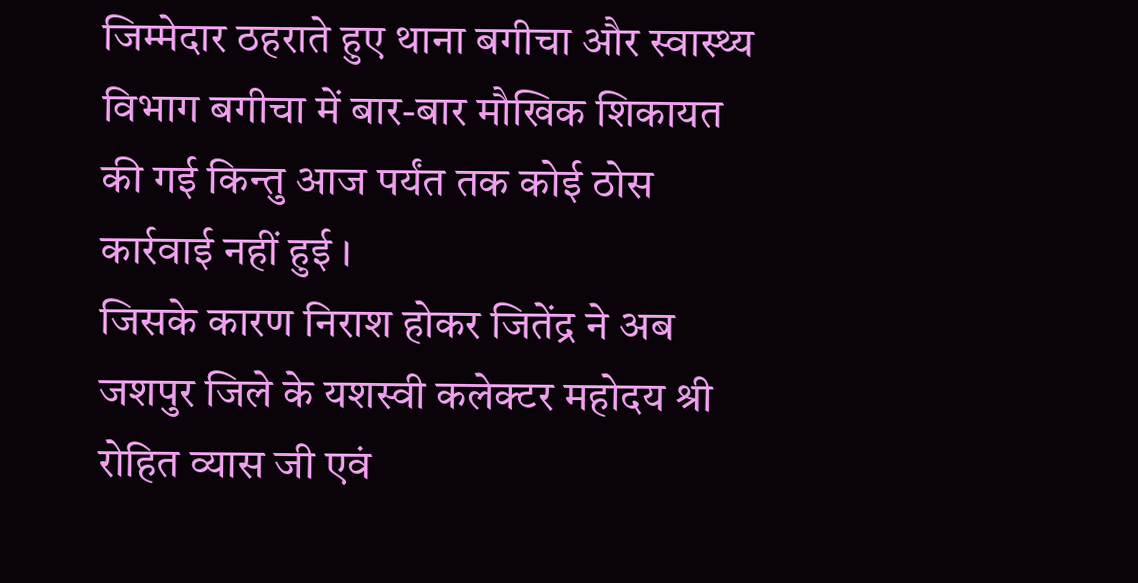जिम्मेदार ठहराते हुए थाना बगीचा और स्वास्थ्य विभाग बगीचा में बार-बार मौखिक शिकायत की गई किन्तु आज पर्यंत तक कोई ठोस कार्रवाई नहीं हुई ।
जिसके कारण निराश होकर जितेंद्र ने अब जशपुर जिले के यशस्वी कलेक्टर महोदय श्री रोहित व्यास जी एवं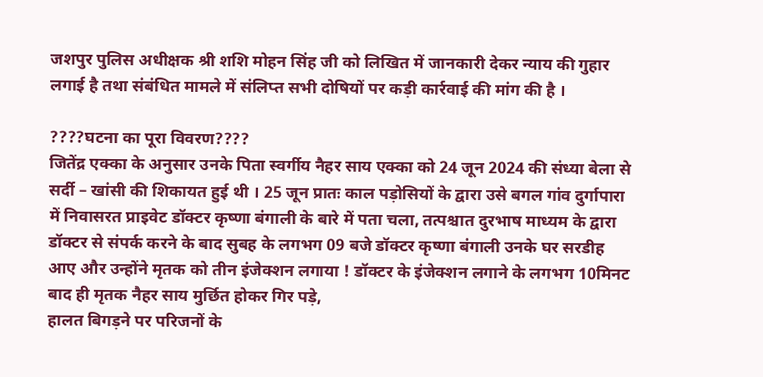जशपुर पुलिस अधीक्षक श्री शशि मोहन सिंह जी को लिखित में जानकारी देकर न्याय की गुहार लगाई है तथा संबंधित मामले में संलिप्त सभी दोषियों पर कड़ी कार्रवाई की मांग की है ।

????घटना का पूरा विवरण????
जितेंद्र एक्का के अनुसार उनके पिता स्वर्गीय नैहर साय एक्का को 24 जून 2024 की संध्या बेला से सर्दी – खांसी की शिकायत हुई थी । 25 जून प्रातः काल पड़ोसियों के द्वारा उसे बगल गांव दुर्गापारा में निवासरत प्राइवेट डॉक्टर कृष्णा बंगाली के बारे में पता चला, तत्पश्चात दुरभाष माध्यम के द्वारा डॉक्टर से संपर्क करने के बाद सुबह के लगभग 09 बजे डॉक्टर कृष्णा बंगाली उनके घर सरडीह आए और उन्होंने मृतक को तीन इंजेक्शन लगाया ! डॉक्टर के इंजेक्शन लगाने के लगभग 10मिनट बाद ही मृतक नैहर साय मुर्छित होकर गिर पड़े,
हालत बिगड़ने पर परिजनों के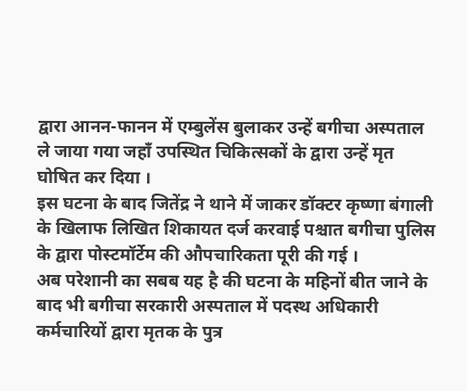द्वारा आनन-फानन में एम्बुलेंस बुलाकर उन्हें बगीचा अस्पताल ले जाया गया जहाँ उपस्थित चिकित्सकों के द्वारा उन्हें मृत घोषित कर दिया ।
इस घटना के बाद जितेंद्र ने थाने में जाकर डॉक्टर कृष्णा बंगाली के खिलाफ लिखित शिकायत दर्ज करवाई पश्चात बगीचा पुलिस के द्वारा पोस्टमॉर्टेम की औपचारिकता पूरी की गई ।
अब परेशानी का सबब यह है की घटना के महिनों बीत जाने के बाद भी बगीचा सरकारी अस्पताल में पदस्थ अधिकारी कर्मचारियों द्वारा मृतक के पुत्र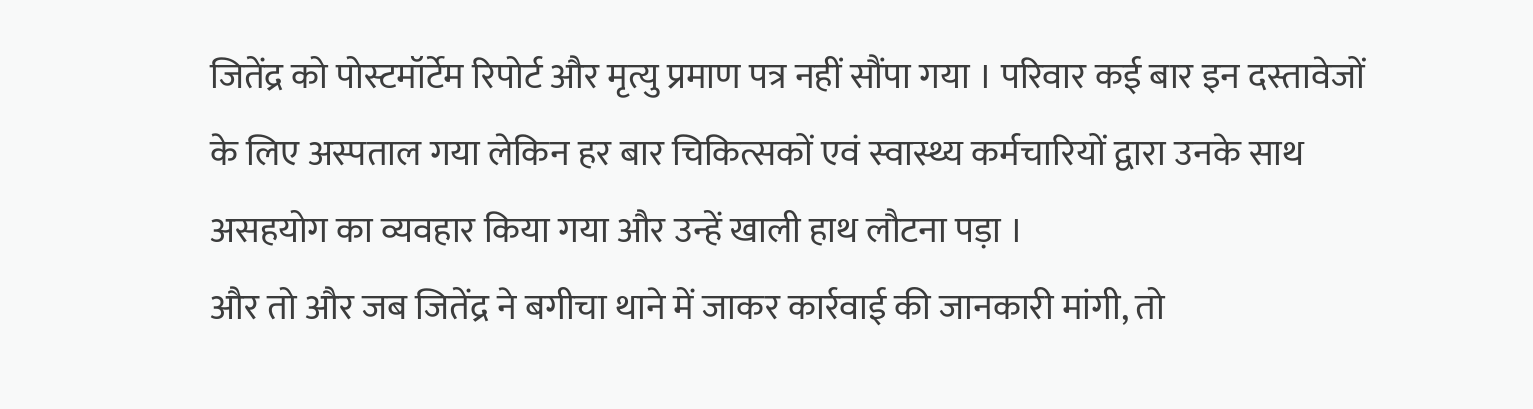जितेंद्र को पोस्टमॉर्टेम रिपोर्ट और मृत्यु प्रमाण पत्र नहीं सौंपा गया । परिवार कई बार इन दस्तावेजों के लिए अस्पताल गया लेकिन हर बार चिकित्सकों एवं स्वास्थ्य कर्मचारियों द्वारा उनके साथ असहयोग का व्यवहार किया गया और उन्हें खाली हाथ लौटना पड़ा ।
और तो और जब जितेंद्र ने बगीचा थाने में जाकर कार्रवाई की जानकारी मांगी, तो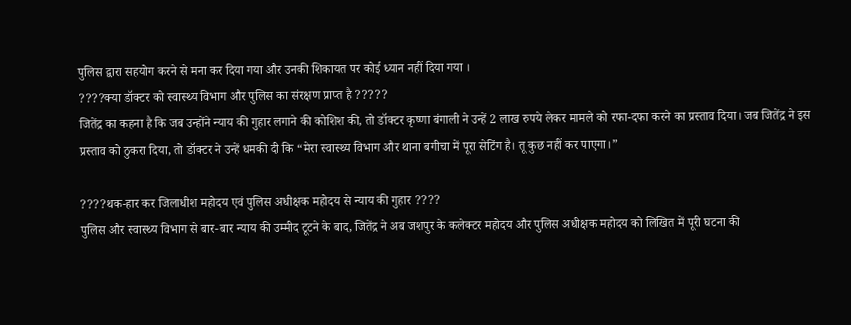पुलिस द्वारा सहयोग करने से मना कर दिया गया और उनकी शिकायत पर कोई ध्यान नहीं दिया गया ।
????क्या डॉक्टर को स्वास्थ्य विभाग और पुलिस का संरक्षण प्राप्त है ?????
जितेंद्र का कहना है कि जब उन्होंने न्याय की गुहार लगाने की कोशिश की, तो डॉक्टर कृष्णा बंगाली ने उन्हें 2 लाख रुपये लेकर मामले को रफा-दफा करने का प्रस्ताव दिया। जब जितेंद्र ने इस प्रस्ताव को ठुकरा दिया, तो डॉक्टर ने उन्हें धमकी दी कि “मेरा स्वास्थ्य विभाग और थाना बगीचा में पूरा सेटिंग है। तू कुछ नहीं कर पाएगा।”

????थक-हार कर जिलाधीश महोदय एवं पुलिस अधीक्षक महोदय से न्याय की गुहार ????
पुलिस और स्वास्थ्य विभाग से बार-बार न्याय की उम्मीद टूटने के बाद, जितेंद्र ने अब जशपुर के कलेक्टर महोदय और पुलिस अधीक्षक महोदय को लिखित में पूरी घटना की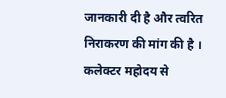जानकारी दी है और त्वरित निराकरण की मांग की है । कलेक्टर महोदय से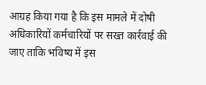आग्रह किया गया है कि इस मामले में दोषी अधिकारियों कर्मचारियों पर सख्त कार्रवाई की जाए ताकि भविष्य में इस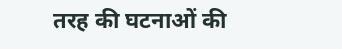तरह की घटनाओं की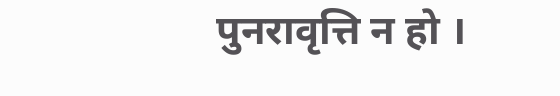पुनरावृत्ति न हो ।